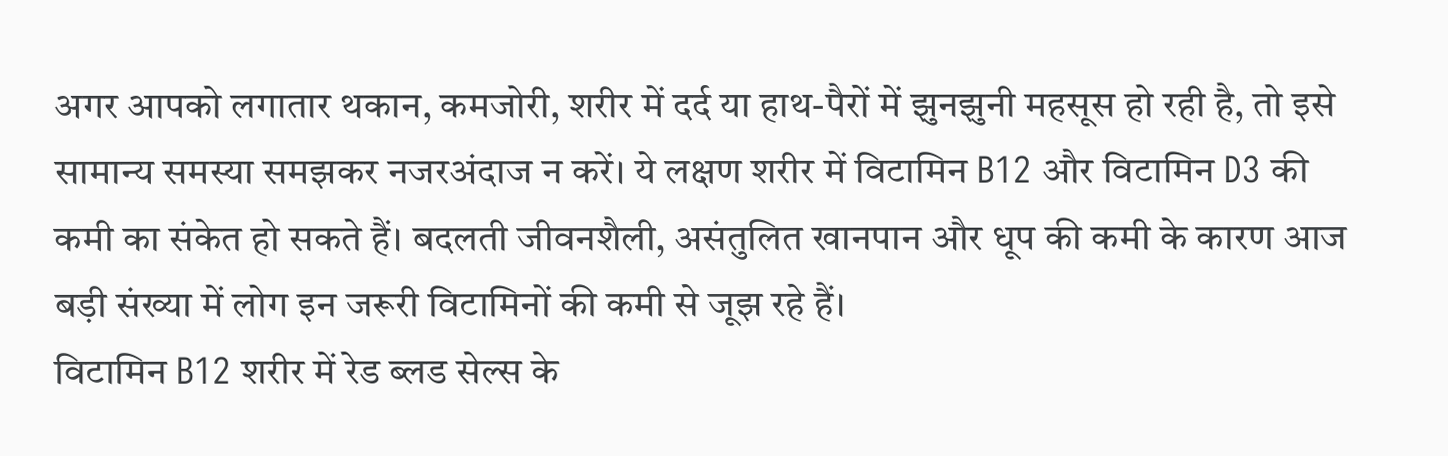अगर आपको लगातार थकान, कमजोरी, शरीर में दर्द या हाथ-पैरों में झुनझुनी महसूस हो रही है, तो इसे सामान्य समस्या समझकर नजरअंदाज न करें। ये लक्षण शरीर में विटामिन B12 और विटामिन D3 की कमी का संकेत हो सकते हैं। बदलती जीवनशैली, असंतुलित खानपान और धूप की कमी के कारण आज बड़ी संख्या में लोग इन जरूरी विटामिनों की कमी से जूझ रहे हैं।
विटामिन B12 शरीर में रेड ब्लड सेल्स के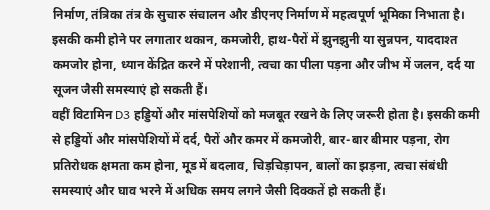निर्माण, तंत्रिका तंत्र के सुचारु संचालन और डीएनए निर्माण में महत्वपूर्ण भूमिका निभाता है। इसकी कमी होने पर लगातार थकान, कमजोरी, हाथ-पैरों में झुनझुनी या सुन्नपन, याददाश्त कमजोर होना, ध्यान केंद्रित करने में परेशानी, त्वचा का पीला पड़ना और जीभ में जलन, दर्द या सूजन जैसी समस्याएं हो सकती हैं।
वहीं विटामिन D3 हड्डियों और मांसपेशियों को मजबूत रखने के लिए जरूरी होता है। इसकी कमी से हड्डियों और मांसपेशियों में दर्द, पैरों और कमर में कमजोरी, बार-बार बीमार पड़ना, रोग प्रतिरोधक क्षमता कम होना, मूड में बदलाव, चिड़चिड़ापन, बालों का झड़ना, त्वचा संबंधी समस्याएं और घाव भरने में अधिक समय लगने जैसी दिक्कतें हो सकती हैं।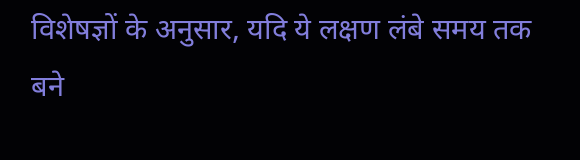विशेषज्ञों के अनुसार, यदि ये लक्षण लंबे समय तक बने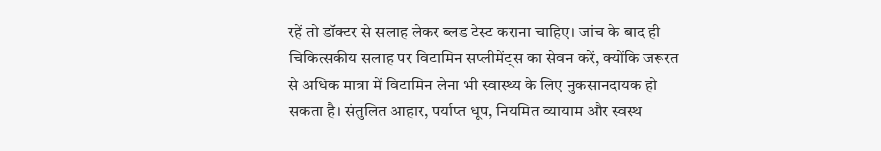रहें तो डॉक्टर से सलाह लेकर ब्लड टेस्ट कराना चाहिए। जांच के बाद ही चिकित्सकीय सलाह पर विटामिन सप्लीमेंट्स का सेवन करें, क्योंकि जरूरत से अधिक मात्रा में विटामिन लेना भी स्वास्थ्य के लिए नुकसानदायक हो सकता है। संतुलित आहार, पर्याप्त धूप, नियमित व्यायाम और स्वस्थ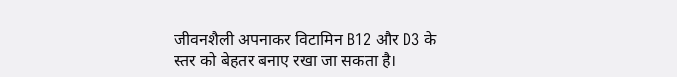जीवनशैली अपनाकर विटामिन B12 और D3 के स्तर को बेहतर बनाए रखा जा सकता है।